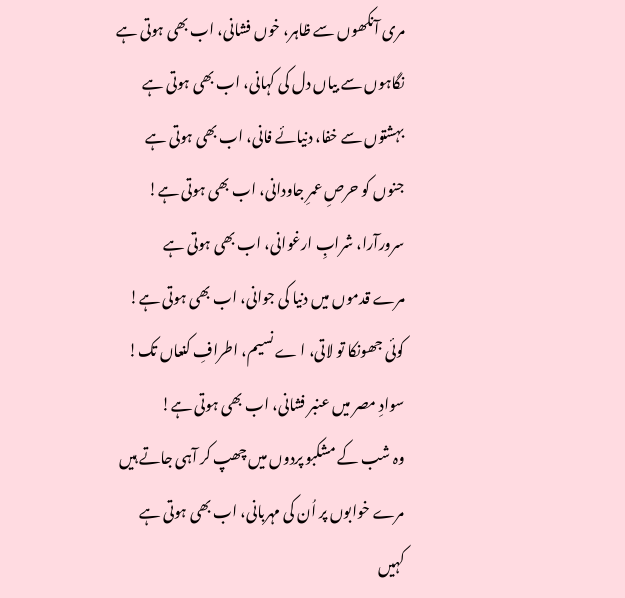مری آنکھوں سے ظاہر، خوں فشانی، اب بھی ہوتی ہے
نگاہوں سے بیاں دل کی کہانی، اب بھی ہوتی ہے
بہشتوں سے خفا، دنیائے فانی، اب بھی ہوتی ہے
جنوں کو حرصِ عمرِ جاودانی، اب بھی ہوتی ہے!
سرورآرا، شرابِ ارغوانی، اب بھی ہوتی ہے
مرے قدموں میں دنیا کی جوانی، اب بھی ہوتی ہے!
کوئی جھونکا تو لاتی، ا ے نسیم، اطرافِ کنعاں تک!
سوادِ مصر میں عنبر فشانی، اب بھی ہوتی ہے!
وہ شب کے مشکبو پردوں میں چھپ کر آہی جاتے ہیں
مرے خوابوں پر اُن کی مہربانی، اب بھی ہوتی ہے
کہیں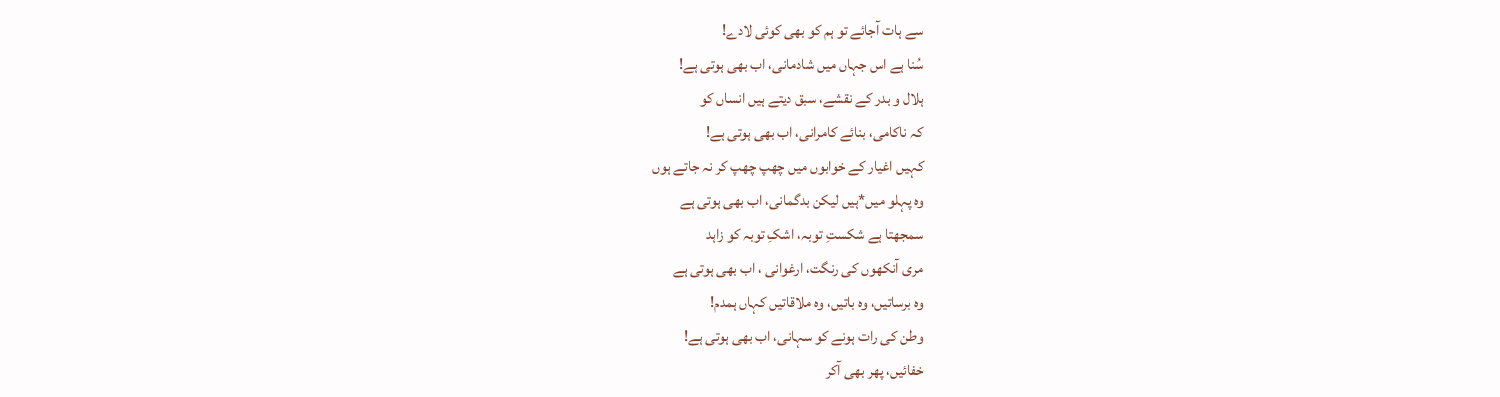سے ہات آجائے تو ہم کو بھی کوئی لادے!
سُنا ہے اس جہاں میں شادمانی، اب بھی ہوتی ہے!
ہلال و بدر کے نقشے، سبق دیتے ہیں انساں کو
کہ ناکامی، بنائے کامرانی، اب بھی ہوتی ہے!
کہیں اغیار کے خوابوں میں چھپ چھپ کر نہ جاتے ہوں
وہ پہلو میں*ہیں لیکن بدگمانی، اب بھی ہوتی ہے
سمجھتا ہے شکستِ توبہ، اشکِ توبہ کو زاہد
مری آنکھوں کی رنگت، ارغوانی ، اب بھی ہوتی ہے
وہ برساتیں، وہ باتیں، وہ ملاقاتیں کہاں ہمدم!
وطن کی رات ہونے کو سہانی، اب بھی ہوتی ہے!
خفائیں، پھر بھی آکر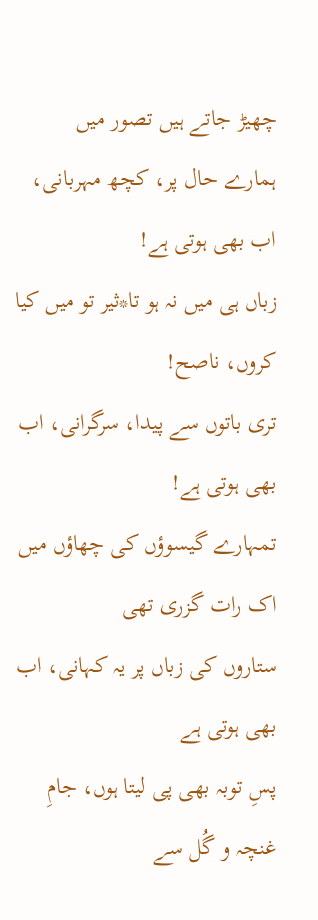چھیڑ جاتے ہیں تصور میں
ہمارے حال پر، کچھ مہربانی، اب بھی ہوتی ہے!
زباں ہی میں نہ ہو تا*ثیر تو میں کیا کروں، ناصح!
تری باتوں سے پیدا، سرگرانی، اب بھی ہوتی ہے!
تمہارے گیسوؤں کی چھاؤں میں اک رات گزری تھی
ستاروں کی زباں پر یہ کہانی، اب بھی ہوتی ہے
پسِ توبہ بھی پی لیتا ہوں، جامِ غنچہ و گُل سے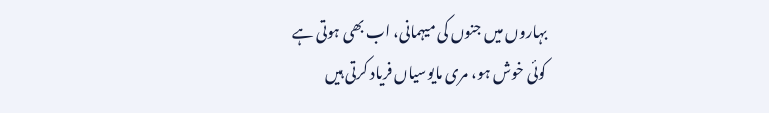بہاروں میں جنوں کی میہمانی، اب بھی ہوتی ہے
کوئی خوش ہو، مری مایوسیاں فریاد کرتی ہیں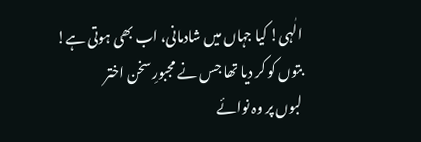الٰہی! کیا جہاں میں شادمانی، اب بھی ہوتی ہے!
بتوں کو کر دیا تھا جس نے مجبورِ سخن اختر
لبوں پر وہ نوائے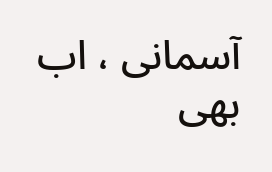آسمانی ، اب بھی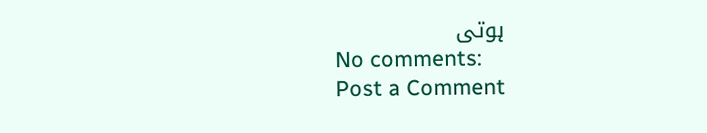ہوتی
No comments:
Post a Comment